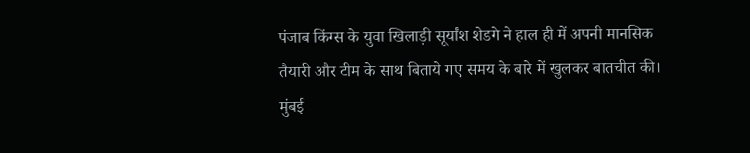पंजाब किंग्स के युवा खिलाड़ी सूर्यांश शेडगे ने हाल ही में अपनी मानसिक तैयारी और टीम के साथ बिताये गए समय के बारे में खुलकर बातचीत की। मुंबई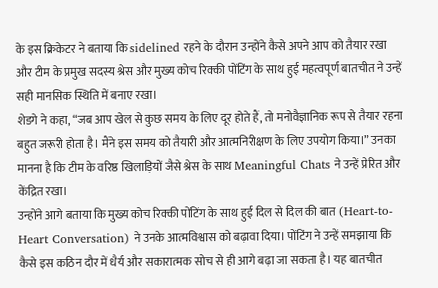के इस क्रिकेटर ने बताया कि sidelined रहने के दौरान उन्होंने कैसे अपने आप को तैयार रखा और टीम के प्रमुख सदस्य श्रेस और मुख्य कोच रिक्की पोंटिंग के साथ हुई महत्वपूर्ण बातचीत ने उन्हें सही मानसिक स्थिति में बनाए रखा।
शेडगे ने कहा, “जब आप खेल से कुछ समय के लिए दूर होते हैं, तो मनोवैज्ञानिक रूप से तैयार रहना बहुत जरूरी होता है। मैंने इस समय को तैयारी और आत्मनिरीक्षण के लिए उपयोग किया।” उनका मानना है कि टीम के वरिष्ठ खिलाड़ियों जैसे श्रेस के साथ Meaningful Chats ने उन्हें प्रेरित और केंद्रित रखा।
उन्होंने आगे बताया कि मुख्य कोच रिक्की पोंटिंग के साथ हुई दिल से दिल की बात (Heart-to-Heart Conversation) ने उनके आत्मविश्वास को बढ़ावा दिया। पोंटिंग ने उन्हें समझाया कि कैसे इस कठिन दौर में धैर्य और सकारात्मक सोच से ही आगे बढ़ा जा सकता है। यह बातचीत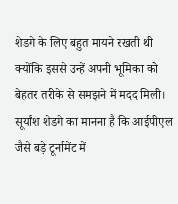शेडगे के लिए बहुत मायने रखती थी क्योंकि इससे उन्हें अपनी भूमिका को बेहतर तरीके से समझने में मदद मिली।
सूर्यांश शेडगे का मानना है कि आईपीएल जैसे बड़े टूर्नामेंट में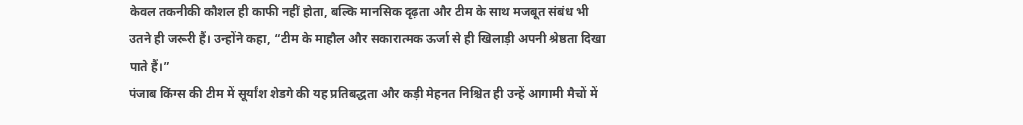केवल तकनीकी कौशल ही काफी नहीं होता, बल्कि मानसिक दृढ़ता और टीम के साथ मजबूत संबंध भी उतने ही जरूरी हैं। उन्होंने कहा, “टीम के माहौल और सकारात्मक ऊर्जा से ही खिलाड़ी अपनी श्रेष्ठता दिखा पाते हैं।”
पंजाब किंग्स की टीम में सूर्यांश शेडगे की यह प्रतिबद्धता और कड़ी मेहनत निश्चित ही उन्हें आगामी मैचों में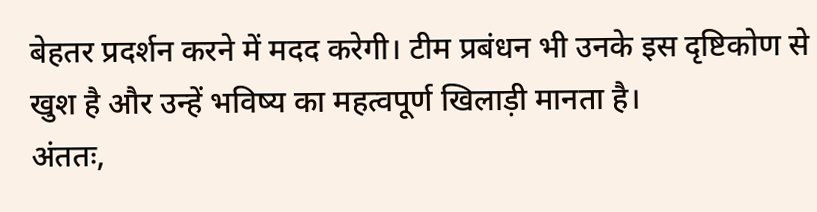बेहतर प्रदर्शन करने में मदद करेगी। टीम प्रबंधन भी उनके इस दृष्टिकोण से खुश है और उन्हें भविष्य का महत्वपूर्ण खिलाड़ी मानता है।
अंततः,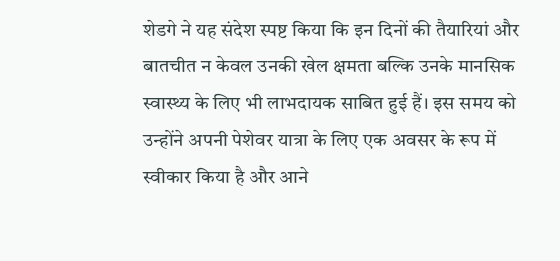शेडगे ने यह संदेश स्पष्ट किया कि इन दिनों की तैयारियां और बातचीत न केवल उनकी खेल क्षमता बल्कि उनके मानसिक स्वास्थ्य के लिए भी लाभदायक साबित हुई हैं। इस समय को उन्होंने अपनी पेशेवर यात्रा के लिए एक अवसर के रूप में स्वीकार किया है और आने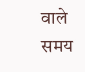वाले समय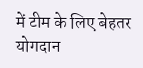में टीम के लिए बेहतर योगदान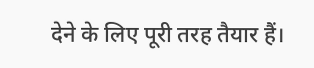देने के लिए पूरी तरह तैयार हैं।